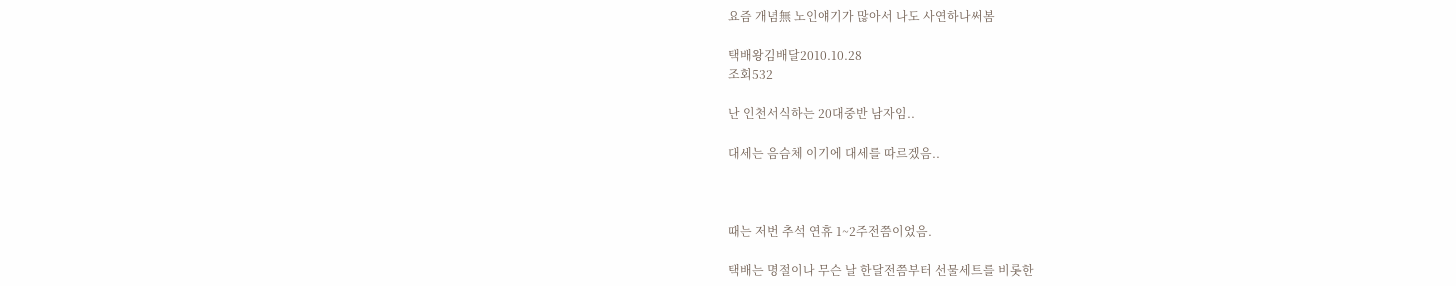요즘 개념無 노인얘기가 많아서 나도 사연하나써봄

택배왕김배달2010.10.28
조회532

난 인천서식하는 20대중반 남자임..

대세는 음슴체 이기에 대세를 따르겠음..



때는 저번 추석 연휴 1~2주전쯤이었음.

택배는 명절이나 무슨 날 한달전쯤부터 선물세트를 비롯한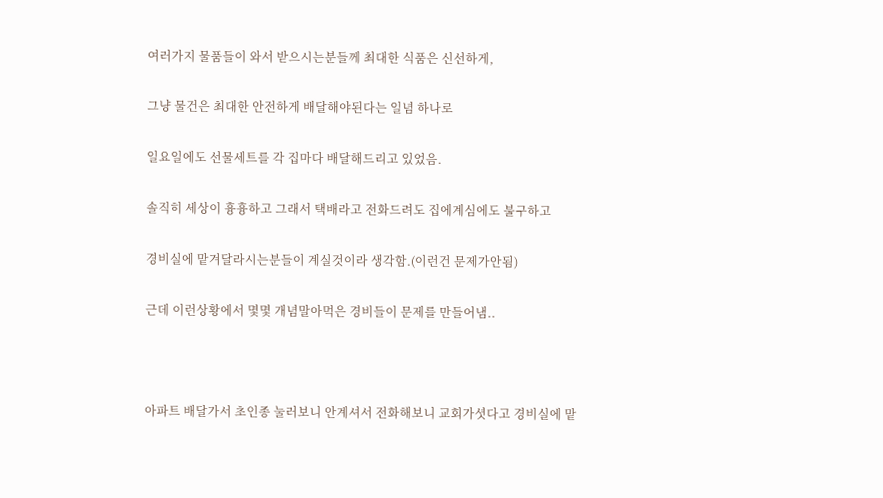여러가지 물품들이 와서 받으시는분들께 최대한 식품은 신선하게,

그냥 물건은 최대한 안전하게 배달해야된다는 일념 하나로

일요일에도 선물세트를 각 집마다 배달해드리고 있었음.

솔직히 세상이 흉흉하고 그래서 택배라고 전화드려도 집에계심에도 불구하고

경비실에 맡겨달라시는분들이 계실것이라 생각함.(이런건 문제가안됨)

근데 이런상황에서 몇몇 개념말아먹은 경비들이 문제를 만들어냄..



아파트 배달가서 초인종 눌러보니 안계셔서 전화해보니 교회가셧다고 경비실에 맡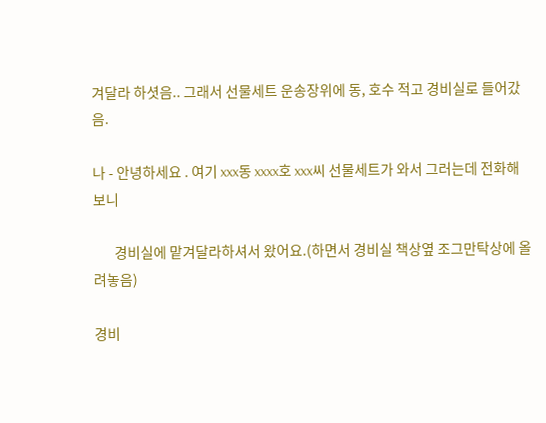겨달라 하셧음.. 그래서 선물세트 운송장위에 동, 호수 적고 경비실로 들어갔음.

나 - 안녕하세요 . 여기 xxx동 xxxx호 xxx씨 선물세트가 와서 그러는데 전화해보니

       경비실에 맡겨달라하셔서 왔어요.(하면서 경비실 책상옆 조그만탁상에 올려놓음)

경비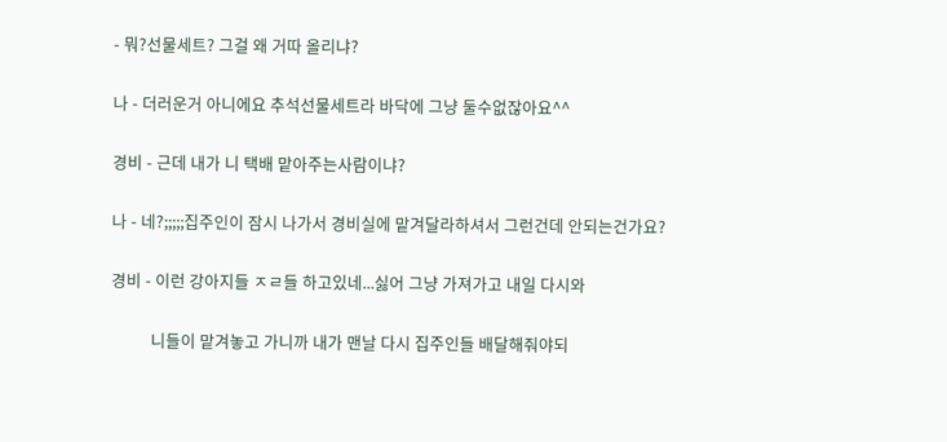- 뭐?선물세트? 그걸 왜 거따 올리냐?

나 - 더러운거 아니에요 추석선물세트라 바닥에 그냥 둘수없잖아요^^

경비 - 근데 내가 니 택배 맡아주는사람이냐?

나 - 네?;;;;;집주인이 잠시 나가서 경비실에 맡겨달라하셔서 그런건데 안되는건가요?

경비 - 이런 강아지들 ㅈㄹ들 하고있네...싫어 그냥 가져가고 내일 다시와

          니들이 맡겨놓고 가니까 내가 맨날 다시 집주인들 배달해줘야되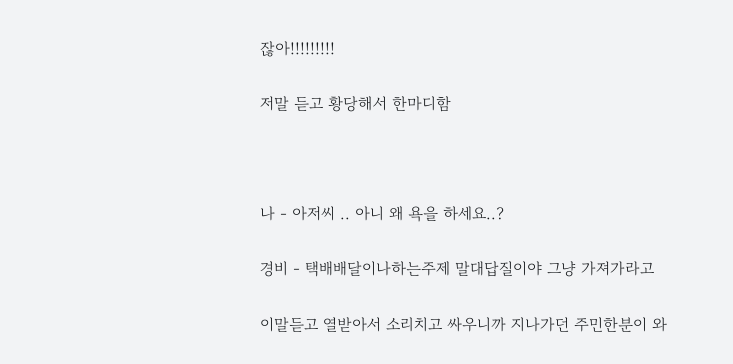잖아!!!!!!!!!

저말 듣고 황당해서 한마디함



나 - 아저씨 .. 아니 왜 욕을 하세요..?

경비 - 택배배달이나하는주제 말대답질이야 그냥 가져가라고

이말듣고 열받아서 소리치고 싸우니까 지나가던 주민한분이 와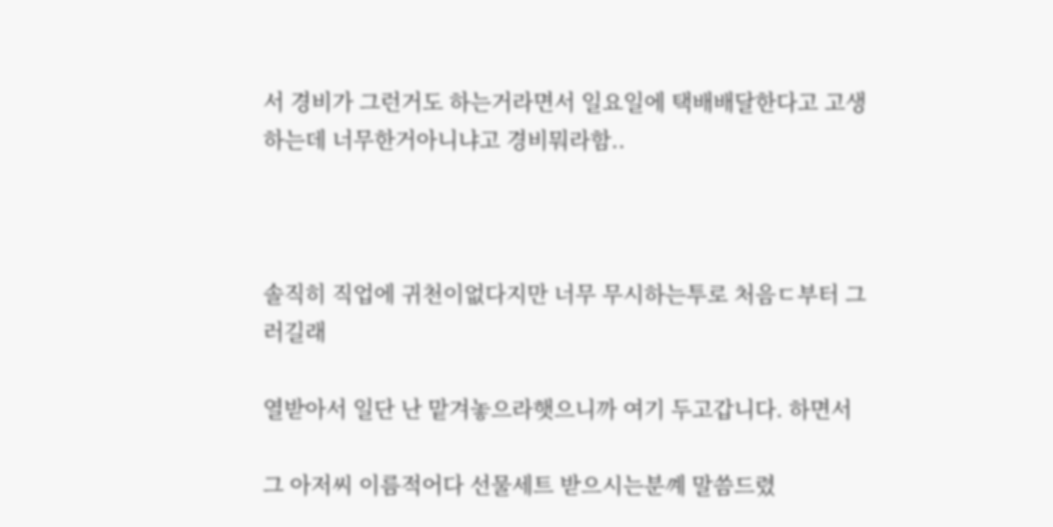서 경비가 그런거도 하는거라면서 일요일에 택배배달한다고 고생하는데 너무한거아니냐고 경비뭐라함..



솔직히 직업에 귀천이없다지만 너무 무시하는투로 처음ㄷ부터 그러길래

열받아서 일단 난 맡겨놓으라햇으니까 여기 두고갑니다. 하면서

그 아저씨 이름적어다 선물세트 받으시는분꼐 말씀드렸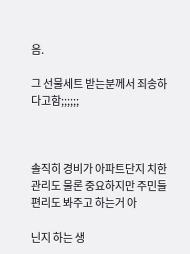음.

그 선물세트 받는분께서 죄송하다고함;;;;;;



솔직히 경비가 아파트단지 치한관리도 물론 중요하지만 주민들 편리도 봐주고 하는거 아

닌지 하는 생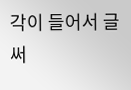각이 들어서 글 써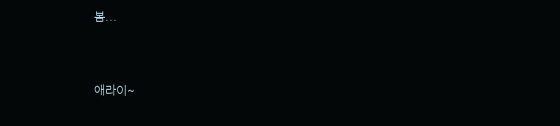봄...



애라이~